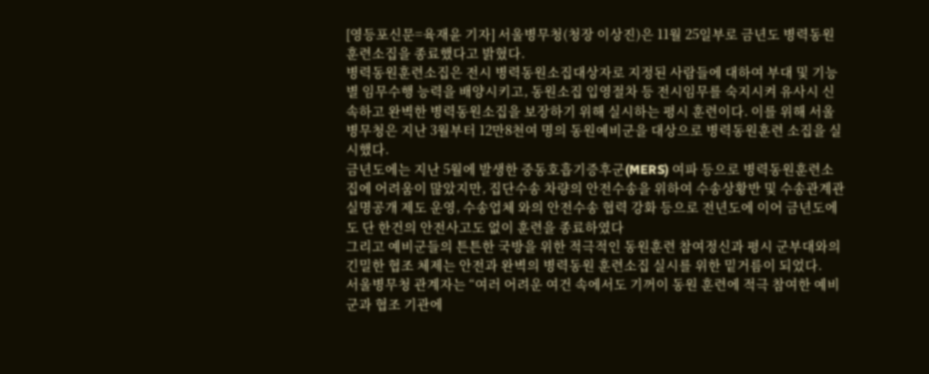[영등포신문=육재윤 기자] 서울병무청(청장 이상진)은 11월 25일부로 금년도 병력동원훈련소집을 종료했다고 밝혔다.
병력동원훈련소집은 전시 병력동원소집대상자로 지정된 사람들에 대하여 부대 및 기능별 임무수행 능력을 배양시키고, 동원소집 입영절차 등 전시임무를 숙지시켜 유사시 신속하고 완벽한 병력동원소집을 보장하기 위해 실시하는 평시 훈련이다. 이를 위해 서울병무청은 지난 3월부터 12만8천여 명의 동원예비군을 대상으로 병력동원훈련 소집을 실시했다.
금년도에는 지난 5월에 발생한 중동호흡기증후군(MERS) 여파 등으로 병력동원훈련소집에 어려움이 많았지만, 집단수송 차량의 안전수송을 위하여 수송상황반 및 수송관계관 실명공개 제도 운영, 수송업체 와의 안전수송 협력 강화 등으로 전년도에 이어 금년도에도 단 한건의 안전사고도 없이 훈련을 종료하였다
그리고 예비군들의 튼튼한 국방을 위한 적극적인 동원훈련 참여정신과 평시 군부대와의 긴밀한 협조 체제는 안전과 완벽의 병력동원 훈련소집 실시를 위한 밑거름이 되었다.
서울병무청 관계자는 “여러 어려운 여건 속에서도 기꺼이 동원 훈련에 적극 참여한 예비군과 협조 기관에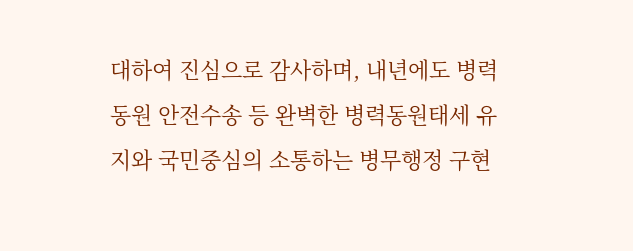대하여 진심으로 감사하며, 내년에도 병력동원 안전수송 등 완벽한 병력동원태세 유지와 국민중심의 소통하는 병무행정 구현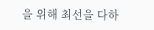을 위해 최선을 다하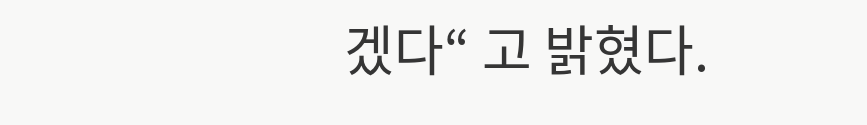겠다“ 고 밝혔다.